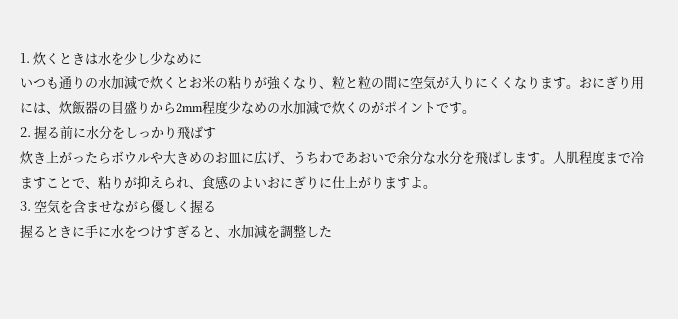1. 炊くときは水を少し少なめに
いつも通りの水加減で炊くとお米の粘りが強くなり、粒と粒の間に空気が入りにくくなります。おにぎり用には、炊飯器の目盛りから2mm程度少なめの水加減で炊くのがポイントです。
2. 握る前に水分をしっかり飛ばす
炊き上がったらボウルや大きめのお皿に広げ、うちわであおいで余分な水分を飛ばします。人肌程度まで冷ますことで、粘りが抑えられ、食感のよいおにぎりに仕上がりますよ。
3. 空気を含ませながら優しく握る
握るときに手に水をつけすぎると、水加減を調整した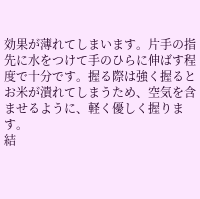効果が薄れてしまいます。片手の指先に水をつけて手のひらに伸ばす程度で十分です。握る際は強く握るとお米が潰れてしまうため、空気を含ませるように、軽く優しく握ります。
結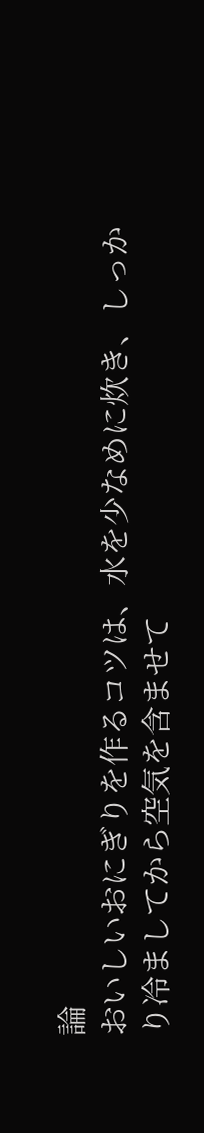論
おいしいおにぎりを作るコツは、水を少なめに炊き、しっかり冷ましてから空気を含ませて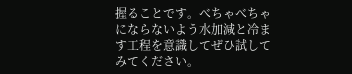握ることです。べちゃべちゃにならないよう水加減と冷ます工程を意識してぜひ試してみてください。